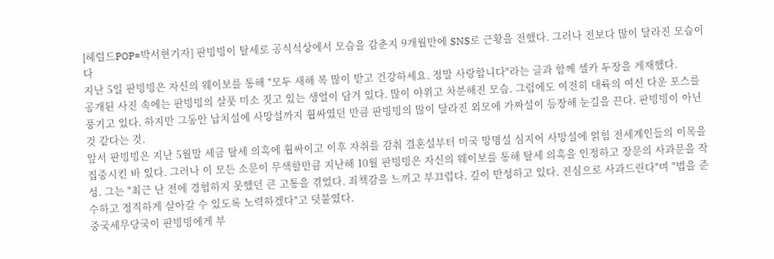[헤럴드POP=박서현기자] 판빙빙이 탈세로 공식석상에서 모습을 감춘지 9개월만에 SNS로 근황을 전했다. 그러나 전보다 많이 달라진 모습이다
지난 5일 판빙빙은 자신의 웨이보를 통해 "모두 새해 복 많이 받고 건강하세요. 정말 사랑합니다"라는 글과 함께 셀카 두장을 게재했다.
공개된 사진 속에는 판빙빙의 살풋 미소 짓고 있는 생얼이 담겨 있다. 많이 야위고 차분해진 모습. 그럼에도 여전히 대륙의 여신 다운 포스를 풍기고 있다. 하지만 그동안 납치설에 사망설까지 휩싸였던 만큼 판빙빙의 많이 달라진 외모에 가짜설이 등장해 눈길을 끈다. 판빙빙이 아닌 것 같다는 것.
앞서 판빙빙은 지난 5월말 세금 탈세 의혹에 휩싸이고 이후 자취를 감춰 결혼설부터 미국 망명설 심지어 사망설에 얽힘 전세계인들의 이목을 집중시킨 바 있다. 그러나 이 모든 소문이 무색할만큼 지난해 10월 판빙빙은 자신의 웨이보를 통해 탈세 의혹을 인정하고 장문의 사과문을 작성. 그는 "최근 난 전에 경험하지 못했던 큰 고통을 겪었다. 죄책감을 느끼고 부끄럽다. 깊이 반성하고 있다. 진심으로 사과드린다"며 "법을 준수하고 정직하게 살아갈 수 있도록 노력하겠다"고 덧붙였다.
중국세무당국이 판빙빙에게 부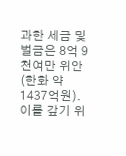과한 세금 및 벌금은 8억 9천여만 위안(한화 약 1437억원). 이를 갚기 위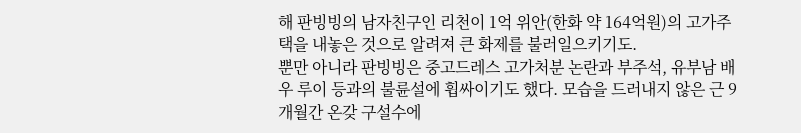해 판빙빙의 남자친구인 리천이 1억 위안(한화 약 164억원)의 고가주택을 내놓은 것으로 알려져 큰 화제를 불러일으키기도.
뿐만 아니라 판빙빙은 중고드레스 고가처분 논란과 부주석, 유부남 배우 루이 등과의 불륜설에 휩싸이기도 했다. 모습을 드러내지 않은 근 9개월간 온갖 구설수에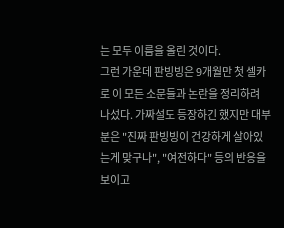는 모두 이름을 올린 것이다.
그런 가운데 판빙빙은 9개월만 첫 셀카로 이 모든 소문들과 논란을 정리하려 나섰다. 가짜설도 등장하긴 했지만 대부분은 "진짜 판빙빙이 건강하게 살아있는게 맞구나", "여전하다" 등의 반응을 보이고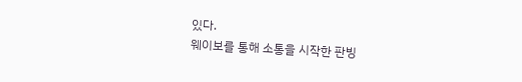있다.
웨이보를 통해 소통을 시작한 판빙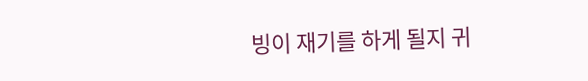빙이 재기를 하게 될지 귀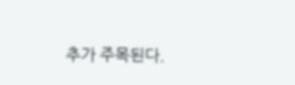추가 주목된다.